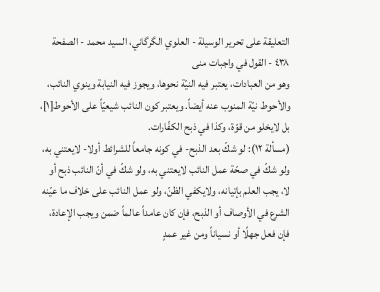التعليقة على تحرير الوسيلة - العلوي الگرگاني، السيد محمد - الصفحة ٤٣٨ - القول في واجبات منى
وهو من العبادات، يعتبر فيه النيّة نحوها، ويجوز فيه النيابة وينوي النائب، والأحوط نيّة المنوب عنه أيضاً. ويعتبر كون النائب شيعيّاً على الأحوط[١]، بل لايخلو من قوّة، وكذا في ذبح الكفّارات.
(مسألة ١٢): لو شكّ بعد الذبح- في كونه جامعاً للشرائط أولا- لايعتني به، ولو شكّ في صحّة عمل النائب لايعتني به، ولو شكّ في أنّ النائب ذبح أو لا، يجب العلم بإتيانه، ولايكفي الظنّ، ولو عمل النائب على خلاف ما عيّنه الشرع في الأوصاف أو الذبح، فإن كان عامداً عالماً ضمن ويجب الإعادة، فإن فعل جهلًا أو نسياناً ومن غير عمدٍ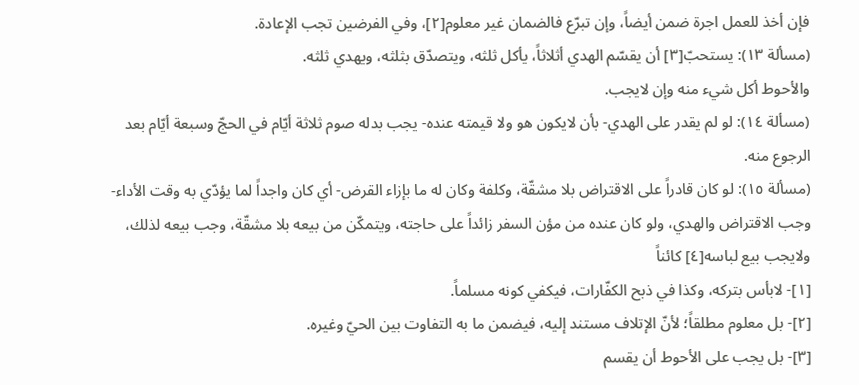فإن أخذ للعمل اجرة ضمن أيضاً، وإن تبرّع فالضمان غير معلوم[٢]، وفي الفرضين تجب الإعادة.
(مسألة ١٣): يستحبّ[٣] أن يقسّم الهدي أثلاثاً، يأكل ثلثه، ويتصدّق بثلثه، ويهدي ثلثه.
والأحوط أكل شيء منه وإن لايجب.
(مسألة ١٤): لو لم يقدر على الهدي- بأن لايكون هو ولا قيمته عنده- يجب بدله صوم ثلاثة أيّام في الحجّ وسبعة أيّام بعد الرجوع منه.
(مسألة ١٥): لو كان قادراً على الاقتراض بلا مشقّة، وكلفة وكان له ما بإزاء القرض- أي كان واجداً لما يؤدّي به وقت الأداء- وجب الاقتراض والهدي، ولو كان عنده من مؤن السفر زائداً على حاجته، ويتمكّن من بيعه بلا مشقّة، وجب بيعه لذلك، ولايجب بيع لباسه[٤] كائناً
[١]- لابأس بتركه، وكذا في ذبح الكفّارات، فيكفي كونه مسلماً.
[٢]- بل معلوم مطلقاً؛ لأنّ الإتلاف مستند إليه، فيضمن ما به التفاوت بين الحيّ وغيره.
[٣]- بل يجب على الأحوط أن يقسم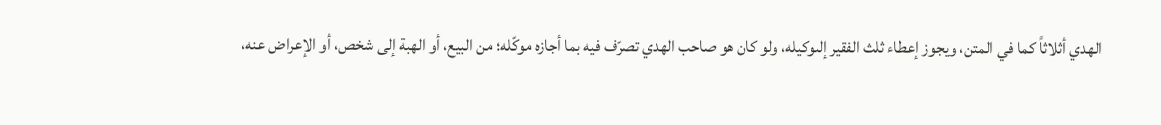الهدي أثلاثاً كما في المتن، ويجوز إعطاء ثلث الفقير إلىوكيله، ولو كان هو صاحب الهدي تصرّف فيه بما أجازه موكّله؛ من البيع، أو الهبة إلى شخص، أو الإعراض عنه،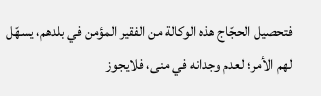فتحصيل الحجّاج هذه الوكالة من الفقير المؤمن في بلدهم، يسهّل لهم الأمر؛ لعدم وجدانه في منى، فلايجوز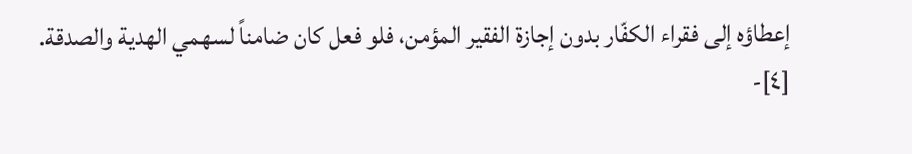إعطاؤه إلى فقراء الكفّار بدون إجازة الفقير المؤمن، فلو فعل كان ضامناً لسهمي الهدية والصدقة.
[٤]-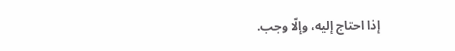إذا احتاج إليه، وإلّا وجب.